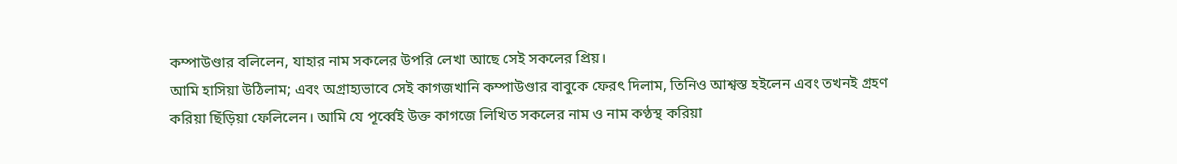কম্পাউণ্ডার বলিলেন, যাহার নাম সকলের উপরি লেখা আছে সেই সকলের প্রিয়।
আমি হাসিয়া উঠিলাম; এবং অগ্রাহ্যভাবে সেই কাগজখানি কম্পাউণ্ডার বাবুকে ফেরৎ দিলাম, তিনিও আশ্বস্ত হইলেন এবং তখনই গ্রহণ করিয়া ছিঁড়িয়া ফেলিলেন। আমি যে পূর্ব্বেই উক্ত কাগজে লিখিত সকলের নাম ও নাম কণ্ঠস্থ করিয়া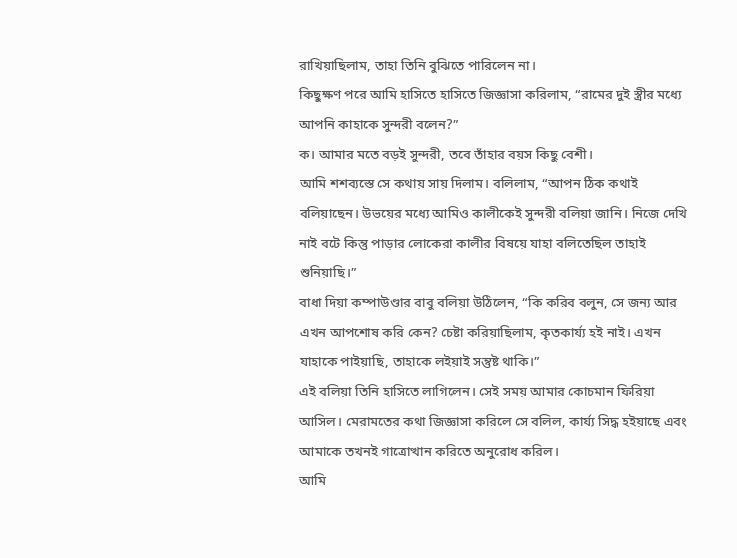রাখিয়াছিলাম, তাহা তিনি বুঝিতে পারিলেন না।
কিছুক্ষণ পরে আমি হাসিতে হাসিতে জিজ্ঞাসা করিলাম, “রামের দুই স্ত্রীর মধ্যে আপনি কাহাকে সুন্দরী বলেন?”
ক। আমার মতে বড়ই সুন্দরী, তবে তাঁহার বয়স কিছু বেশী।
আমি শশব্যস্তে সে কথায় সায় দিলাম। বলিলাম, “আপন ঠিক কথাই বলিয়াছেন। উভয়ের মধ্যে আমিও কালীকেই সুন্দরী বলিয়া জানি। নিজে দেখি নাই বটে কিন্তু পাড়ার লোকেরা কালীর বিষয়ে যাহা বলিতেছিল তাহাই শুনিয়াছি।”
বাধা দিয়া কম্পাউণ্ডার বাবু বলিয়া উঠিলেন, “কি করিব বলুন, সে জন্য আর এখন আপশোষ করি কেন? চেষ্টা করিয়াছিলাম, কৃতকার্য্য হই নাই। এখন যাহাকে পাইয়াছি, তাহাকে লইয়াই সন্তুষ্ট থাকি।”
এই বলিয়া তিনি হাসিতে লাগিলেন। সেই সময় আমার কোচমান ফিরিয়া আসিল। মেরামতের কথা জিজ্ঞাসা করিলে সে বলিল, কার্য্য সিদ্ধ হইয়াছে এবং আমাকে তখনই গাত্রোত্থান করিতে অনুরোধ করিল।
আমি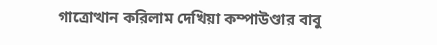গাত্রোত্থান করিলাম দেখিয়া কম্পাউণ্ডার বাবু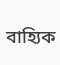বাহ্যিক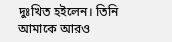দুঃখিত হইলেন। তিনি আমাকে আরও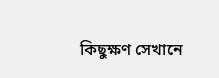কিছুক্ষণ সেখানে